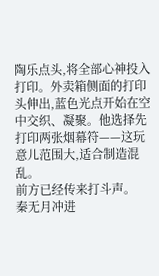陶乐点头,将全部心神投入打印。外卖箱侧面的打印头伸出,蓝色光点开始在空中交织、凝聚。他选择先打印两张烟幕符——这玩意儿范围大,适合制造混乱。
前方已经传来打斗声。
秦无月冲进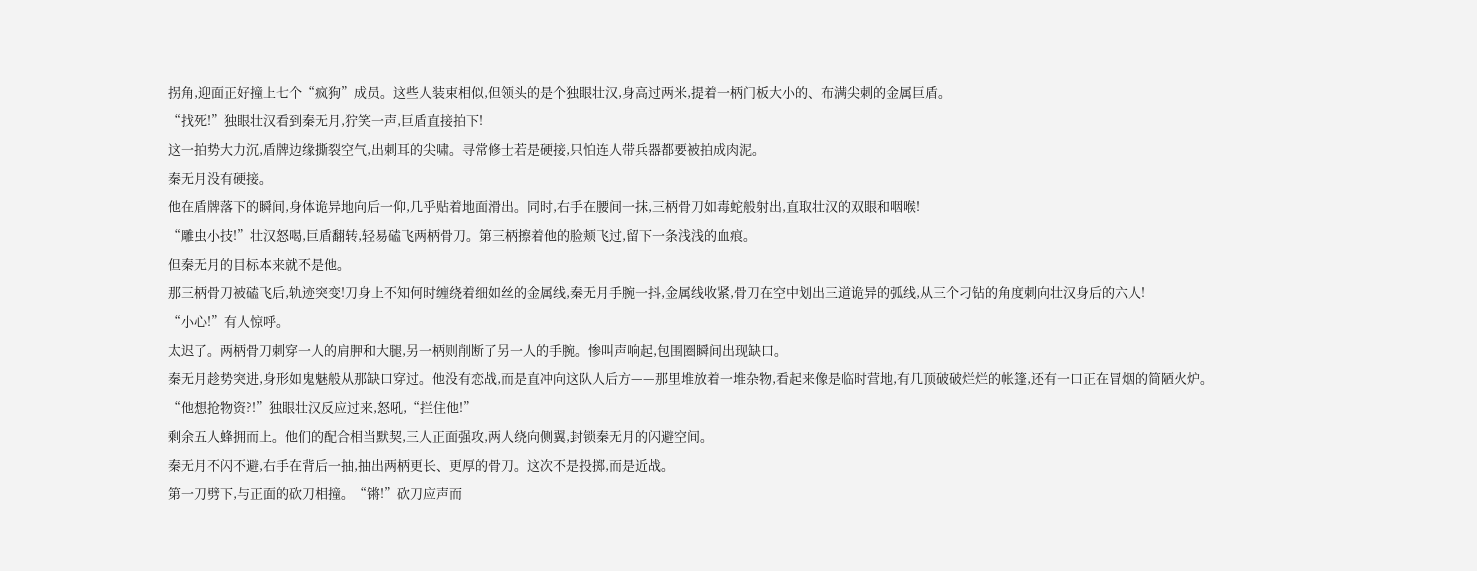拐角,迎面正好撞上七个“疯狗”成员。这些人装束相似,但领头的是个独眼壮汉,身高过两米,提着一柄门板大小的、布满尖刺的金属巨盾。
“找死!”独眼壮汉看到秦无月,狞笑一声,巨盾直接拍下!
这一拍势大力沉,盾牌边缘撕裂空气,出刺耳的尖啸。寻常修士若是硬接,只怕连人带兵器都要被拍成肉泥。
秦无月没有硬接。
他在盾牌落下的瞬间,身体诡异地向后一仰,几乎贴着地面滑出。同时,右手在腰间一抹,三柄骨刀如毒蛇般射出,直取壮汉的双眼和咽喉!
“雕虫小技!”壮汉怒喝,巨盾翻转,轻易磕飞两柄骨刀。第三柄擦着他的脸颊飞过,留下一条浅浅的血痕。
但秦无月的目标本来就不是他。
那三柄骨刀被磕飞后,轨迹突变!刀身上不知何时缠绕着细如丝的金属线,秦无月手腕一抖,金属线收紧,骨刀在空中划出三道诡异的弧线,从三个刁钻的角度刺向壮汉身后的六人!
“小心!”有人惊呼。
太迟了。两柄骨刀刺穿一人的肩胛和大腿,另一柄则削断了另一人的手腕。惨叫声响起,包围圈瞬间出现缺口。
秦无月趁势突进,身形如鬼魅般从那缺口穿过。他没有恋战,而是直冲向这队人后方——那里堆放着一堆杂物,看起来像是临时营地,有几顶破破烂烂的帐篷,还有一口正在冒烟的简陋火炉。
“他想抢物资?!”独眼壮汉反应过来,怒吼,“拦住他!”
剩余五人蜂拥而上。他们的配合相当默契,三人正面强攻,两人绕向侧翼,封锁秦无月的闪避空间。
秦无月不闪不避,右手在背后一抽,抽出两柄更长、更厚的骨刀。这次不是投掷,而是近战。
第一刀劈下,与正面的砍刀相撞。“锵!”砍刀应声而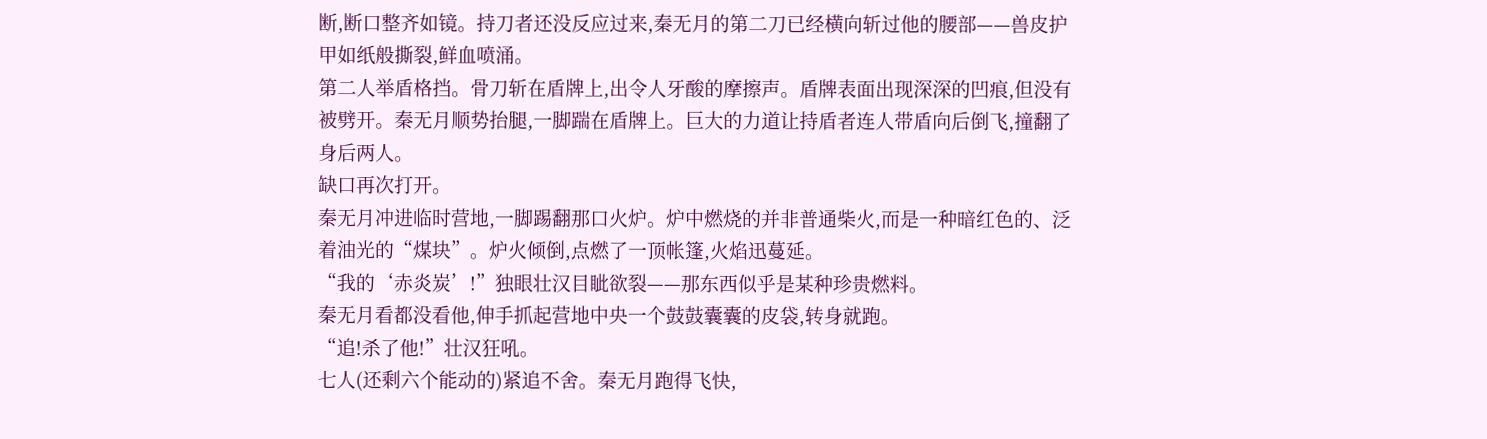断,断口整齐如镜。持刀者还没反应过来,秦无月的第二刀已经横向斩过他的腰部——兽皮护甲如纸般撕裂,鲜血喷涌。
第二人举盾格挡。骨刀斩在盾牌上,出令人牙酸的摩擦声。盾牌表面出现深深的凹痕,但没有被劈开。秦无月顺势抬腿,一脚踹在盾牌上。巨大的力道让持盾者连人带盾向后倒飞,撞翻了身后两人。
缺口再次打开。
秦无月冲进临时营地,一脚踢翻那口火炉。炉中燃烧的并非普通柴火,而是一种暗红色的、泛着油光的“煤块”。炉火倾倒,点燃了一顶帐篷,火焰迅蔓延。
“我的‘赤炎炭’!”独眼壮汉目眦欲裂——那东西似乎是某种珍贵燃料。
秦无月看都没看他,伸手抓起营地中央一个鼓鼓囊囊的皮袋,转身就跑。
“追!杀了他!”壮汉狂吼。
七人(还剩六个能动的)紧追不舍。秦无月跑得飞快,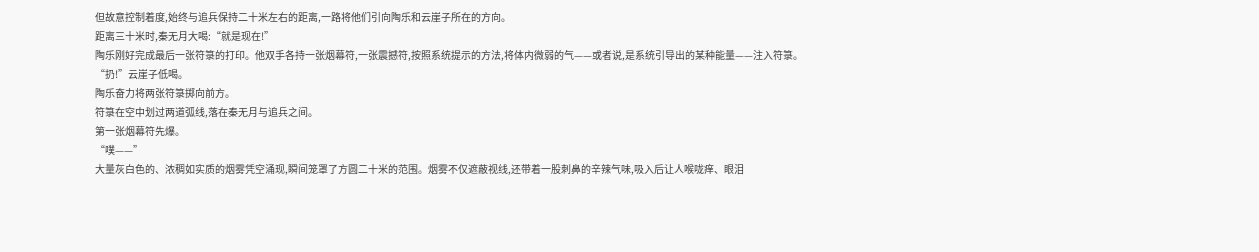但故意控制着度,始终与追兵保持二十米左右的距离,一路将他们引向陶乐和云崖子所在的方向。
距离三十米时,秦无月大喝:“就是现在!”
陶乐刚好完成最后一张符箓的打印。他双手各持一张烟幕符,一张震撼符,按照系统提示的方法,将体内微弱的气——或者说,是系统引导出的某种能量——注入符箓。
“扔!”云崖子低喝。
陶乐奋力将两张符箓掷向前方。
符箓在空中划过两道弧线,落在秦无月与追兵之间。
第一张烟幕符先爆。
“噗——”
大量灰白色的、浓稠如实质的烟雾凭空涌现,瞬间笼罩了方圆二十米的范围。烟雾不仅遮蔽视线,还带着一股刺鼻的辛辣气味,吸入后让人喉咙痒、眼泪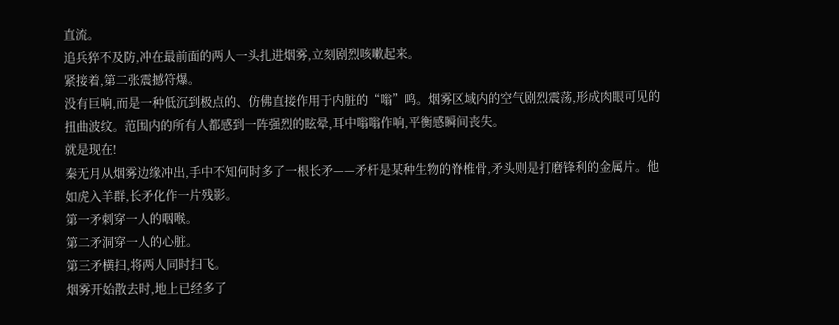直流。
追兵猝不及防,冲在最前面的两人一头扎进烟雾,立刻剧烈咳嗽起来。
紧接着,第二张震撼符爆。
没有巨响,而是一种低沉到极点的、仿佛直接作用于内脏的“嗡”鸣。烟雾区域内的空气剧烈震荡,形成肉眼可见的扭曲波纹。范围内的所有人都感到一阵强烈的眩晕,耳中嗡嗡作响,平衡感瞬间丧失。
就是现在!
秦无月从烟雾边缘冲出,手中不知何时多了一根长矛——矛杆是某种生物的脊椎骨,矛头则是打磨锋利的金属片。他如虎入羊群,长矛化作一片残影。
第一矛刺穿一人的咽喉。
第二矛洞穿一人的心脏。
第三矛横扫,将两人同时扫飞。
烟雾开始散去时,地上已经多了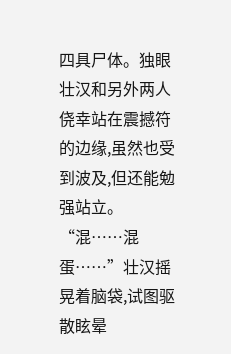四具尸体。独眼壮汉和另外两人侥幸站在震撼符的边缘,虽然也受到波及,但还能勉强站立。
“混……混蛋……”壮汉摇晃着脑袋,试图驱散眩晕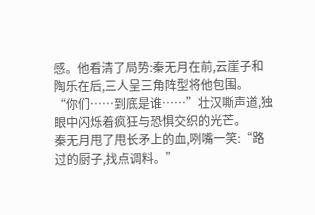感。他看清了局势:秦无月在前,云崖子和陶乐在后,三人呈三角阵型将他包围。
“你们……到底是谁……”壮汉嘶声道,独眼中闪烁着疯狂与恐惧交织的光芒。
秦无月甩了甩长矛上的血,咧嘴一笑:“路过的厨子,找点调料。”